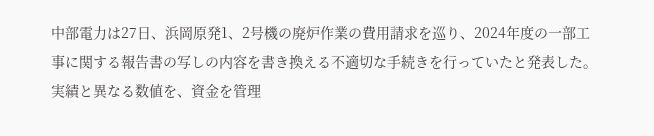中部電力は27日、浜岡原発1、2号機の廃炉作業の費用請求を巡り、2024年度の一部工事に関する報告書の写しの内容を書き換える不適切な手続きを行っていたと発表した。実績と異なる数値を、資金を管理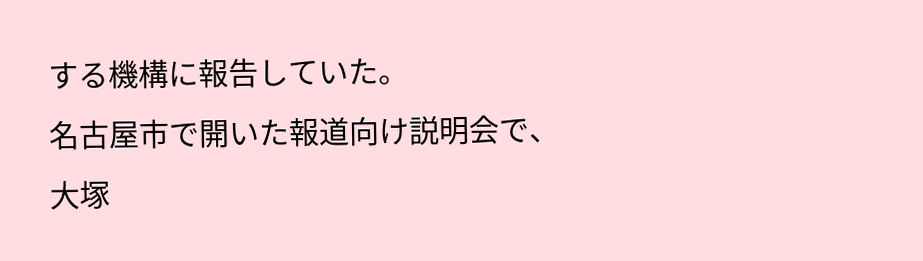する機構に報告していた。
名古屋市で開いた報道向け説明会で、大塚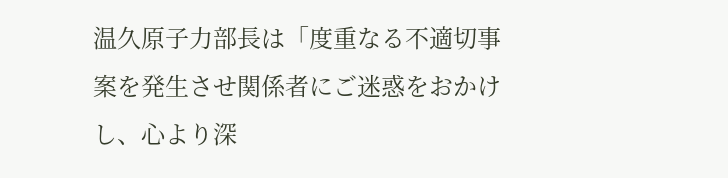温久原子力部長は「度重なる不適切事案を発生させ関係者にご迷惑をおかけし、心より深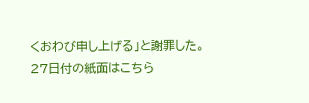くおわび申し上げる」と謝罪した。
27日付の紙面はこちら